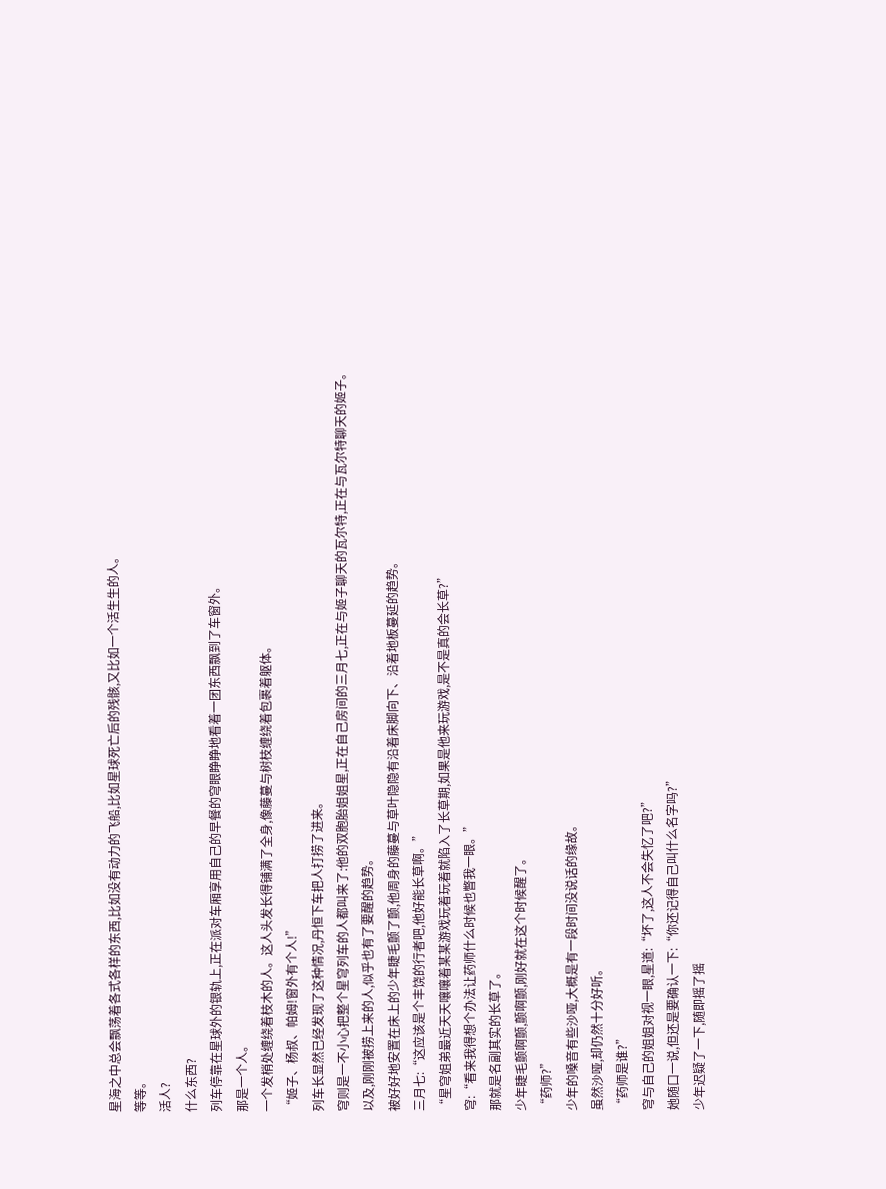星海之中总会飘荡着各式各样的东西,比如没有动力的飞船,比如星球死亡后的残骸,又比如一个活生生的人。
等等。
活人?
什么东西?
列车停靠在星球外的银轨上,正在派对车厢享用自己的早餐的穹眼睁睁地看着一团东西飘到了车窗外。
那是一个人。
一个发梢处缠绕着枝木的人。这人头发长得铺满了全身,像藤蔓与树枝缠绕着包裹着躯体。
“姬子、杨叔、帕姆!窗外有个人!”
列车长显然已经发现了这种情况,丹恒下车把人打捞了进来。
穹则是一不小心把整个星穹列车的人都叫来了:他的双胞胎姐姐星,正在自己房间的三月七,正在与姬子聊天的瓦尔特,正在与瓦尔特聊天的姬子。
以及,刚刚被捞上来的人,似乎也有了要醒的趋势。
被好好地安置在床上的少年睫毛颤了颤,他周身的藤蔓与草叶隐隐有沿着床脚向下、沿着地板蔓延的趋势。
三月七:“这应该是个丰饶的行者吧,他好能长草啊。”
“星穹姐弟最近天天嚷嚷着某某游戏玩着玩着就陷入了长草期,如果是他来玩游戏,是不是真的会长草?”
穹:“看来我得想个办法让药师什么时候也瞥我一眼。”
那就是名副其实的长草了。
少年睫毛颤啊颤,颤啊颤,刚好就在这个时候醒了。
“药师?”
少年的嗓音有些沙哑,大概是有一段时间没说话的缘故。
虽然沙哑,却仍然十分好听。
“药师是谁?”
穹与自己的姐姐对视一眼,星道:“坏了,这人不会失忆了吧?”
她随口一说,但还是要确认一下:“你还记得自己叫什么名字吗?”
少年迟疑了一下,随即摇了摇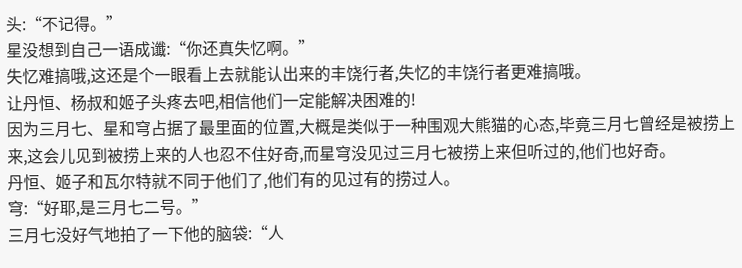头:“不记得。”
星没想到自己一语成谶:“你还真失忆啊。”
失忆难搞哦,这还是个一眼看上去就能认出来的丰饶行者,失忆的丰饶行者更难搞哦。
让丹恒、杨叔和姬子头疼去吧,相信他们一定能解决困难的!
因为三月七、星和穹占据了最里面的位置,大概是类似于一种围观大熊猫的心态,毕竟三月七曾经是被捞上来,这会儿见到被捞上来的人也忍不住好奇,而星穹没见过三月七被捞上来但听过的,他们也好奇。
丹恒、姬子和瓦尔特就不同于他们了,他们有的见过有的捞过人。
穹:“好耶,是三月七二号。”
三月七没好气地拍了一下他的脑袋:“人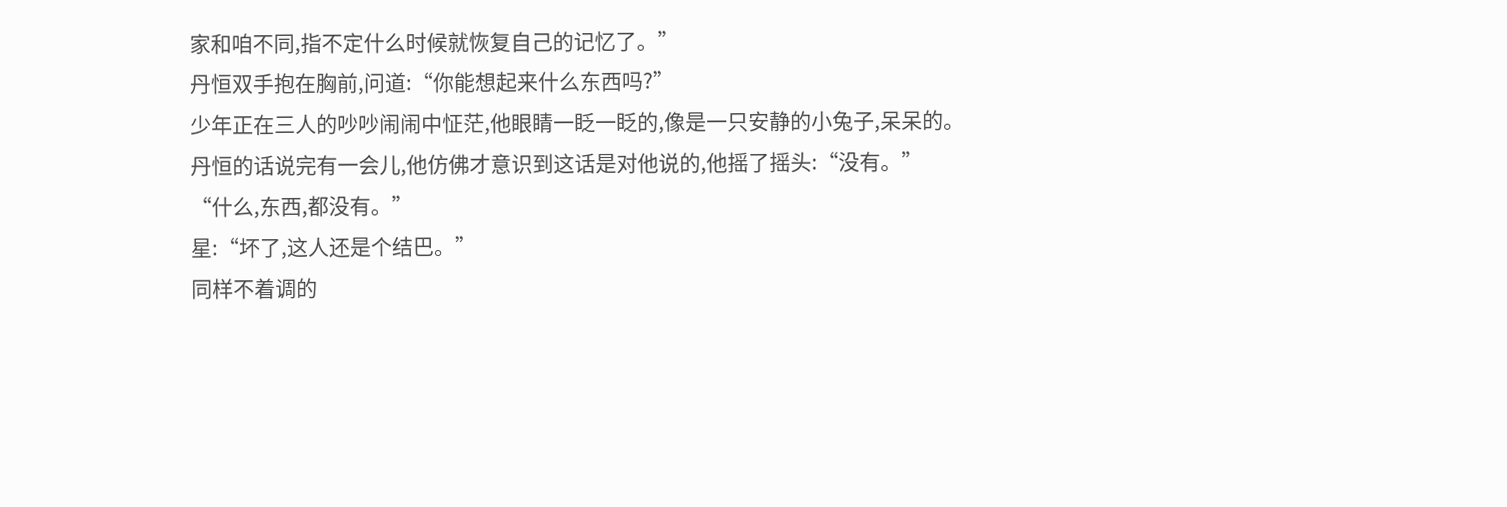家和咱不同,指不定什么时候就恢复自己的记忆了。”
丹恒双手抱在胸前,问道:“你能想起来什么东西吗?”
少年正在三人的吵吵闹闹中怔茫,他眼睛一眨一眨的,像是一只安静的小兔子,呆呆的。
丹恒的话说完有一会儿,他仿佛才意识到这话是对他说的,他摇了摇头:“没有。”
“什么,东西,都没有。”
星:“坏了,这人还是个结巴。”
同样不着调的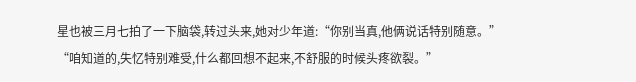星也被三月七拍了一下脑袋,转过头来,她对少年道:“你别当真,他俩说话特别随意。”
“咱知道的,失忆特别难受,什么都回想不起来,不舒服的时候头疼欲裂。”